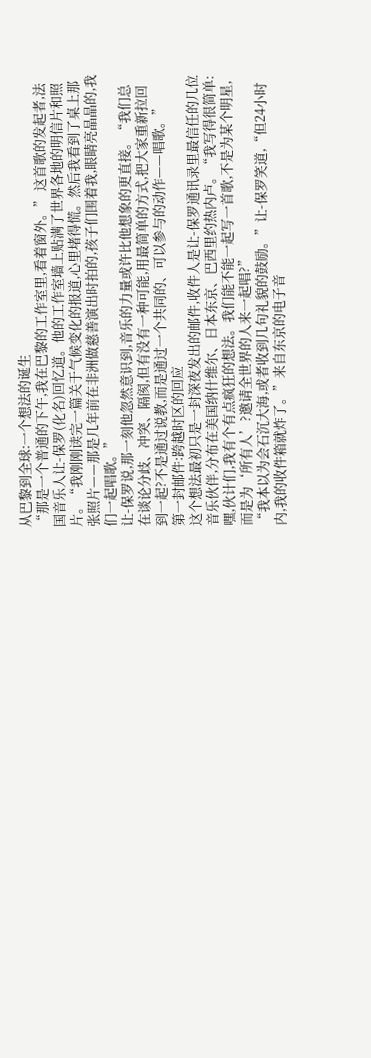从巴黎到全球:一个想法的诞生
“那是一个普通的下午,我在巴黎的工作室里,看着窗外。” 这首歌的发起者,法国音乐人让-保罗(化名)回忆道。他的工作室墙上贴满了世界各地的明信片和照片。“我刚刚读完一篇关于气候变化的报道,心里堵得慌。然后我看到了桌上那张照片——那是几年前在非洲做慈善演出时拍的,孩子们围着我,眼睛亮晶晶的,我们一起唱歌。”
让-保罗说,那一刻他忽然意识到,音乐的力量或许比他想象的更直接。“我们总在谈论分歧、冲突、隔阂,但有没有一种可能,用最简单的方式,把大家重新拉回到一起?不是通过说教,而是通过一个共同的、可以参与的动作——唱歌。”
第一封邮件:跨越时区的回应
这个想法最初只是一封深夜发出的邮件,收件人是让-保罗通讯录里最信任的几位音乐伙伴,分布在美国纳什维尔、日本东京、巴西里约热内卢。“我写得很简单:嘿,伙计们,我有个有点疯狂的想法。我们能不能一起写一首歌,不是为某个明星,而是为‘所有人’?邀请全世界的人来一起唱?”
“我本以为会石沉大海,或者收到几句礼貌的鼓励。”让-保罗笑道,“但24小时内,我的收件箱就炸了。”来自东京的电子音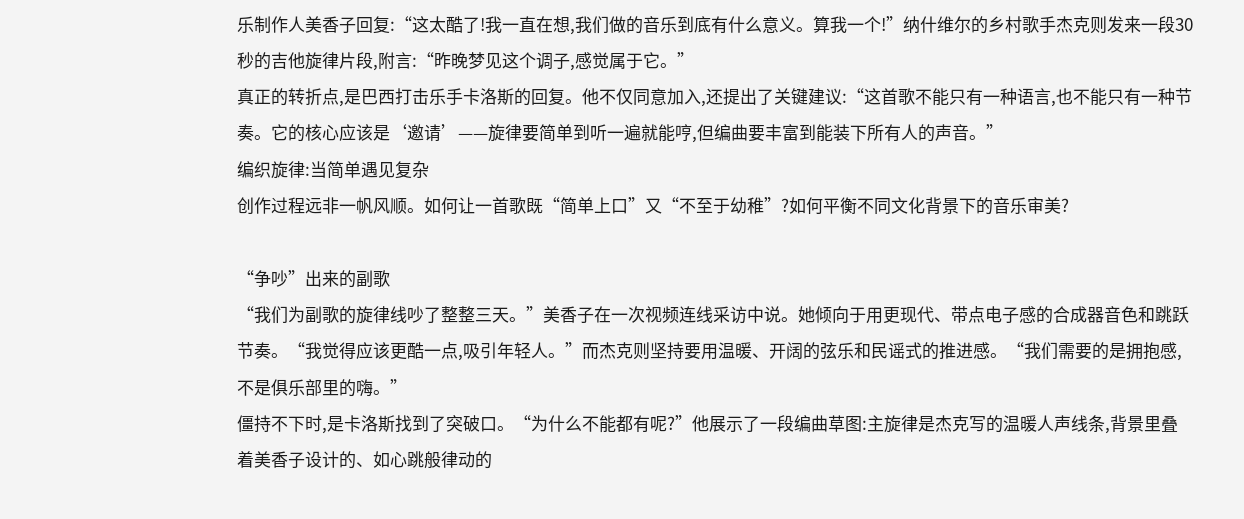乐制作人美香子回复:“这太酷了!我一直在想,我们做的音乐到底有什么意义。算我一个!”纳什维尔的乡村歌手杰克则发来一段30秒的吉他旋律片段,附言:“昨晚梦见这个调子,感觉属于它。”
真正的转折点,是巴西打击乐手卡洛斯的回复。他不仅同意加入,还提出了关键建议:“这首歌不能只有一种语言,也不能只有一种节奏。它的核心应该是‘邀请’——旋律要简单到听一遍就能哼,但编曲要丰富到能装下所有人的声音。”
编织旋律:当简单遇见复杂
创作过程远非一帆风顺。如何让一首歌既“简单上口”又“不至于幼稚”?如何平衡不同文化背景下的音乐审美?

“争吵”出来的副歌
“我们为副歌的旋律线吵了整整三天。”美香子在一次视频连线采访中说。她倾向于用更现代、带点电子感的合成器音色和跳跃节奏。“我觉得应该更酷一点,吸引年轻人。”而杰克则坚持要用温暖、开阔的弦乐和民谣式的推进感。“我们需要的是拥抱感,不是俱乐部里的嗨。”
僵持不下时,是卡洛斯找到了突破口。“为什么不能都有呢?”他展示了一段编曲草图:主旋律是杰克写的温暖人声线条,背景里叠着美香子设计的、如心跳般律动的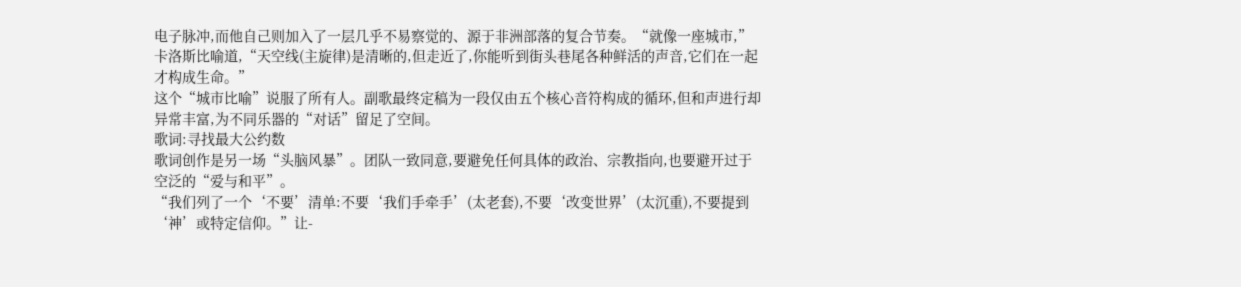电子脉冲,而他自己则加入了一层几乎不易察觉的、源于非洲部落的复合节奏。“就像一座城市,”卡洛斯比喻道,“天空线(主旋律)是清晰的,但走近了,你能听到街头巷尾各种鲜活的声音,它们在一起才构成生命。”
这个“城市比喻”说服了所有人。副歌最终定稿为一段仅由五个核心音符构成的循环,但和声进行却异常丰富,为不同乐器的“对话”留足了空间。
歌词:寻找最大公约数
歌词创作是另一场“头脑风暴”。团队一致同意,要避免任何具体的政治、宗教指向,也要避开过于空泛的“爱与和平”。
“我们列了一个‘不要’清单:不要‘我们手牵手’(太老套),不要‘改变世界’(太沉重),不要提到‘神’或特定信仰。”让-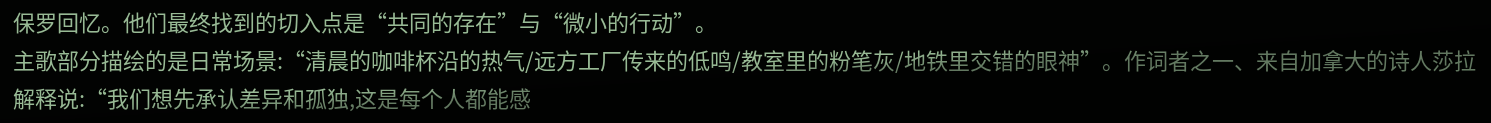保罗回忆。他们最终找到的切入点是“共同的存在”与“微小的行动”。
主歌部分描绘的是日常场景:“清晨的咖啡杯沿的热气/远方工厂传来的低鸣/教室里的粉笔灰/地铁里交错的眼神”。作词者之一、来自加拿大的诗人莎拉解释说:“我们想先承认差异和孤独,这是每个人都能感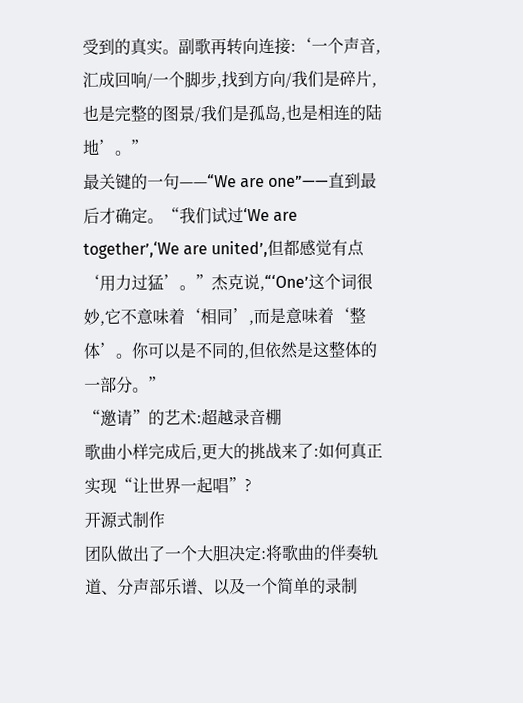受到的真实。副歌再转向连接:‘一个声音,汇成回响/一个脚步,找到方向/我们是碎片,也是完整的图景/我们是孤岛,也是相连的陆地’。”
最关键的一句——“We are one”——直到最后才确定。“我们试过‘We are together’,‘We are united’,但都感觉有点‘用力过猛’。”杰克说,“‘One’这个词很妙,它不意味着‘相同’,而是意味着‘整体’。你可以是不同的,但依然是这整体的一部分。”
“邀请”的艺术:超越录音棚
歌曲小样完成后,更大的挑战来了:如何真正实现“让世界一起唱”?
开源式制作
团队做出了一个大胆决定:将歌曲的伴奏轨道、分声部乐谱、以及一个简单的录制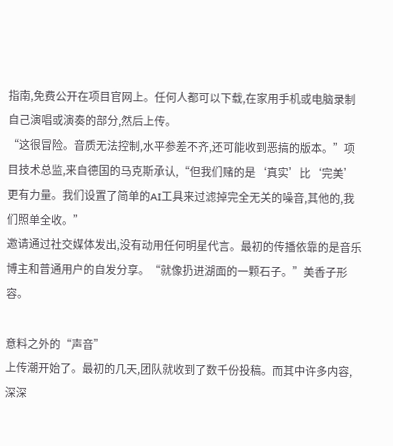指南,免费公开在项目官网上。任何人都可以下载,在家用手机或电脑录制自己演唱或演奏的部分,然后上传。
“这很冒险。音质无法控制,水平参差不齐,还可能收到恶搞的版本。”项目技术总监,来自德国的马克斯承认,“但我们赌的是‘真实’比‘完美’更有力量。我们设置了简单的AI工具来过滤掉完全无关的噪音,其他的,我们照单全收。”
邀请通过社交媒体发出,没有动用任何明星代言。最初的传播依靠的是音乐博主和普通用户的自发分享。“就像扔进湖面的一颗石子。”美香子形容。

意料之外的“声音”
上传潮开始了。最初的几天,团队就收到了数千份投稿。而其中许多内容,深深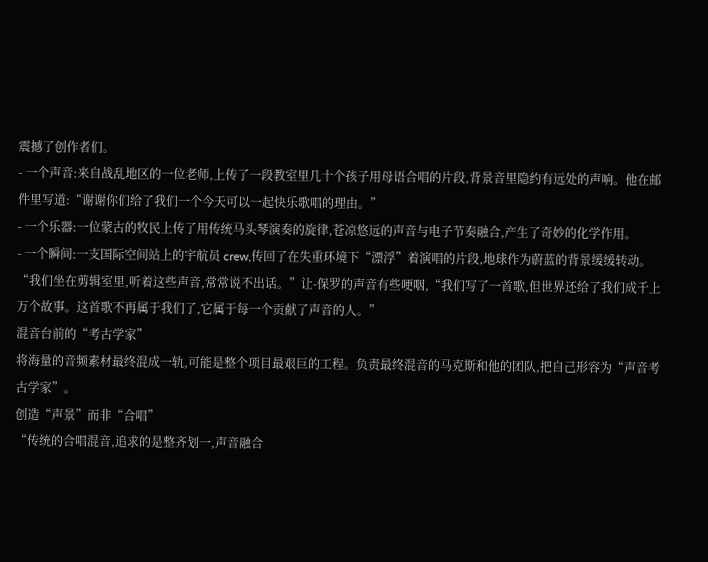震撼了创作者们。
- 一个声音:来自战乱地区的一位老师,上传了一段教室里几十个孩子用母语合唱的片段,背景音里隐约有远处的声响。他在邮件里写道:“谢谢你们给了我们一个今天可以一起快乐歌唱的理由。”
- 一个乐器:一位蒙古的牧民上传了用传统马头琴演奏的旋律,苍凉悠远的声音与电子节奏融合,产生了奇妙的化学作用。
- 一个瞬间:一支国际空间站上的宇航员 crew,传回了在失重环境下“漂浮”着演唱的片段,地球作为蔚蓝的背景缓缓转动。
“我们坐在剪辑室里,听着这些声音,常常说不出话。”让-保罗的声音有些哽咽,“我们写了一首歌,但世界还给了我们成千上万个故事。这首歌不再属于我们了,它属于每一个贡献了声音的人。”
混音台前的“考古学家”
将海量的音频素材最终混成一轨,可能是整个项目最艰巨的工程。负责最终混音的马克斯和他的团队,把自己形容为“声音考古学家”。
创造“声景”而非“合唱”
“传统的合唱混音,追求的是整齐划一,声音融合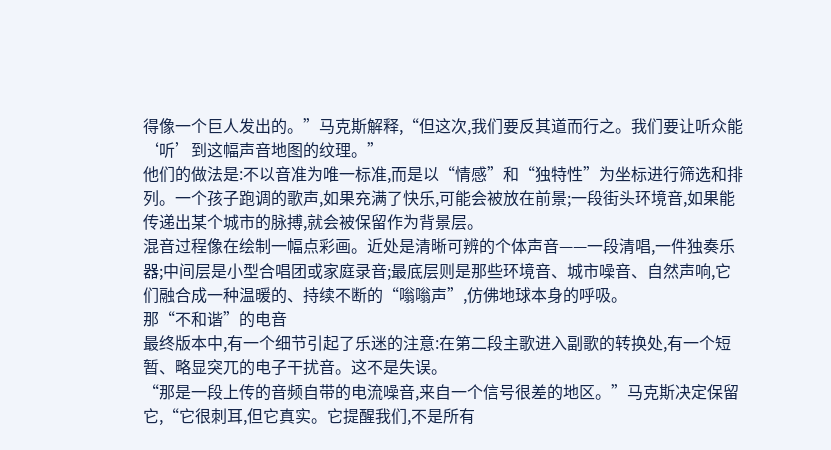得像一个巨人发出的。”马克斯解释,“但这次,我们要反其道而行之。我们要让听众能‘听’到这幅声音地图的纹理。”
他们的做法是:不以音准为唯一标准,而是以“情感”和“独特性”为坐标进行筛选和排列。一个孩子跑调的歌声,如果充满了快乐,可能会被放在前景;一段街头环境音,如果能传递出某个城市的脉搏,就会被保留作为背景层。
混音过程像在绘制一幅点彩画。近处是清晰可辨的个体声音——一段清唱,一件独奏乐器;中间层是小型合唱团或家庭录音;最底层则是那些环境音、城市噪音、自然声响,它们融合成一种温暖的、持续不断的“嗡嗡声”,仿佛地球本身的呼吸。
那“不和谐”的电音
最终版本中,有一个细节引起了乐迷的注意:在第二段主歌进入副歌的转换处,有一个短暂、略显突兀的电子干扰音。这不是失误。
“那是一段上传的音频自带的电流噪音,来自一个信号很差的地区。”马克斯决定保留它,“它很刺耳,但它真实。它提醒我们,不是所有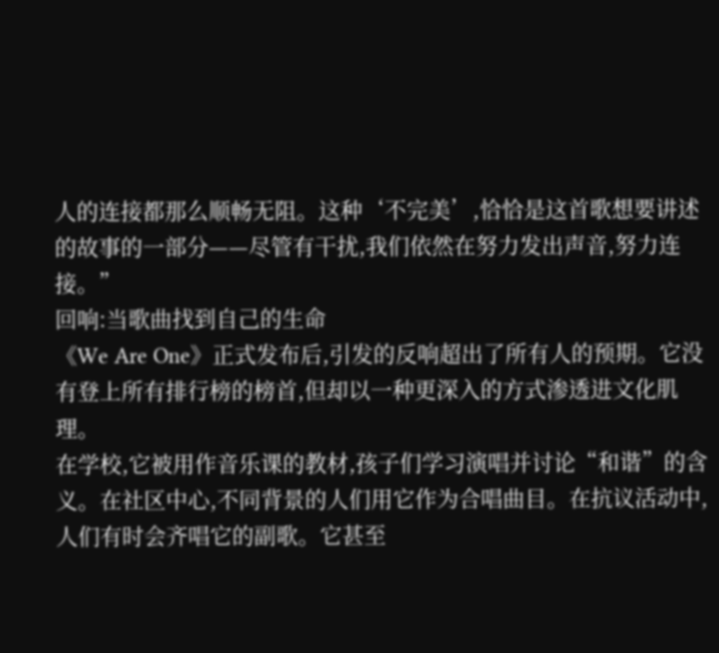人的连接都那么顺畅无阻。这种‘不完美’,恰恰是这首歌想要讲述的故事的一部分——尽管有干扰,我们依然在努力发出声音,努力连接。”
回响:当歌曲找到自己的生命
《We Are One》正式发布后,引发的反响超出了所有人的预期。它没有登上所有排行榜的榜首,但却以一种更深入的方式渗透进文化肌理。
在学校,它被用作音乐课的教材,孩子们学习演唱并讨论“和谐”的含义。在社区中心,不同背景的人们用它作为合唱曲目。在抗议活动中,人们有时会齐唱它的副歌。它甚至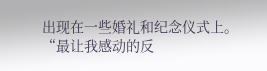出现在一些婚礼和纪念仪式上。
“最让我感动的反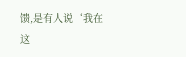馈,是有人说‘我在这